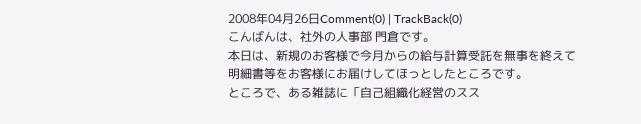2008年04月26日Comment(0) | TrackBack(0)
こんばんは、社外の人事部 門倉です。
本日は、新規のお客様で今月からの給与計算受託を無事を終えて
明細書等をお客様にお届けしてほっとしたところです。
ところで、ある雑誌に「自己組織化経営のスス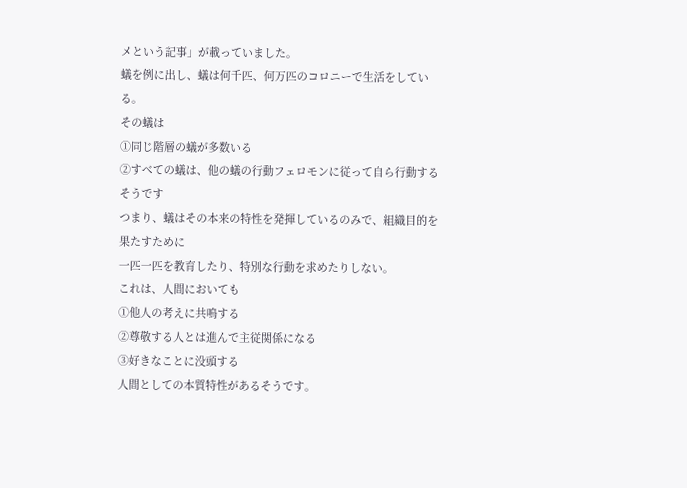メという記事」が載っていました。
蟻を例に出し、蟻は何千匹、何万匹のコロニーで生活をしている。
その蟻は
①同じ階層の蟻が多数いる
②すべての蟻は、他の蟻の行動フェロモンに従って自ら行動するそうです
つまり、蟻はその本来の特性を発揮しているのみで、組織目的を果たすために
一匹一匹を教育したり、特別な行動を求めたりしない。
これは、人間においても
①他人の考えに共鳴する
②尊敬する人とは進んで主従関係になる
③好きなことに没頭する
人間としての本質特性があるそうです。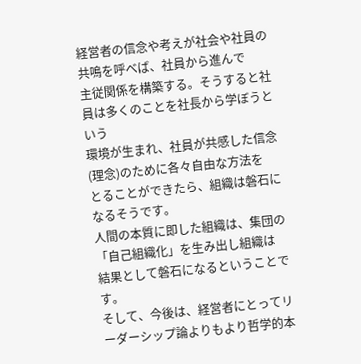経営者の信念や考えが社会や社員の共鳴を呼べば、社員から進んで
主従関係を構築する。そうすると社員は多くのことを社長から学ぼうという
環境が生まれ、社員が共感した信念(理念)のために各々自由な方法を
とることができたら、組織は磐石になるそうです。
人間の本質に即した組織は、集団の「自己組織化」を生み出し組織は
結果として磐石になるということです。
そして、今後は、経営者にとってリーダーシップ論よりもより哲学的本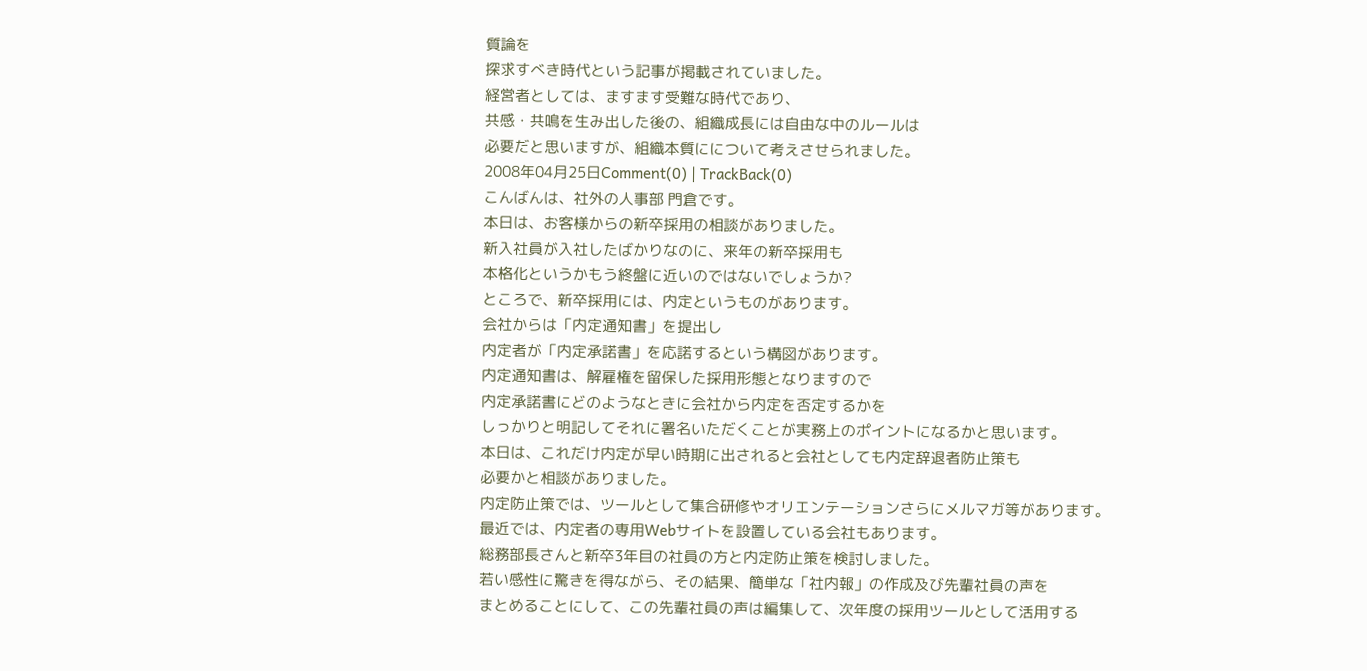質論を
探求すべき時代という記事が掲載されていました。
経営者としては、ますます受難な時代であり、
共感・共鳴を生み出した後の、組織成長には自由な中のルールは
必要だと思いますが、組織本質にについて考えさせられました。
2008年04月25日Comment(0) | TrackBack(0)
こんばんは、社外の人事部 門倉です。
本日は、お客様からの新卒採用の相談がありました。
新入社員が入社したばかりなのに、来年の新卒採用も
本格化というかもう終盤に近いのではないでしょうか?
ところで、新卒採用には、内定というものがあります。
会社からは「内定通知書」を提出し
内定者が「内定承諾書」を応諾するという構図があります。
内定通知書は、解雇権を留保した採用形態となりますので
内定承諾書にどのようなときに会社から内定を否定するかを
しっかりと明記してそれに署名いただくことが実務上のポイントになるかと思います。
本日は、これだけ内定が早い時期に出されると会社としても内定辞退者防止策も
必要かと相談がありました。
内定防止策では、ツールとして集合研修やオリエンテーションさらにメルマガ等があります。
最近では、内定者の専用Webサイトを設置している会社もあります。
総務部長さんと新卒3年目の社員の方と内定防止策を検討しました。
若い感性に驚きを得ながら、その結果、簡単な「社内報」の作成及び先輩社員の声を
まとめることにして、この先輩社員の声は編集して、次年度の採用ツールとして活用する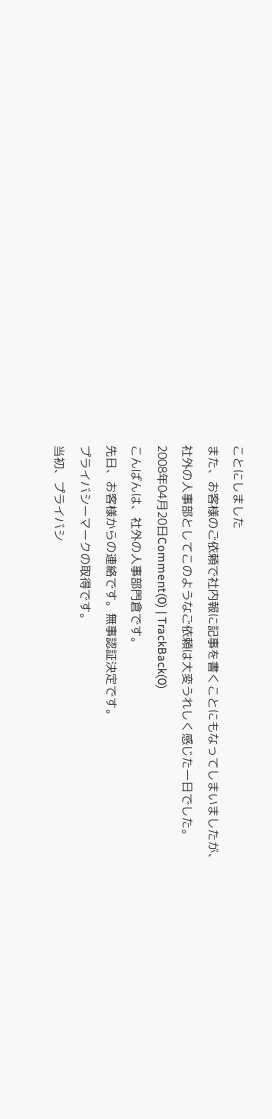ことにしました
また、お客様のご依頼で社内報に記事を書くことにもなってしまいましたが、
社外の人事部としてこのようなご依頼は大変うれしく感じた一日でした。
2008年04月20日Comment(0) | TrackBack(0)
こんばんは、社外の人事部門倉です。
先日、お客様からの連絡です。無事認証決定です。
プライバシーマークの取得です。
当初、プライバシ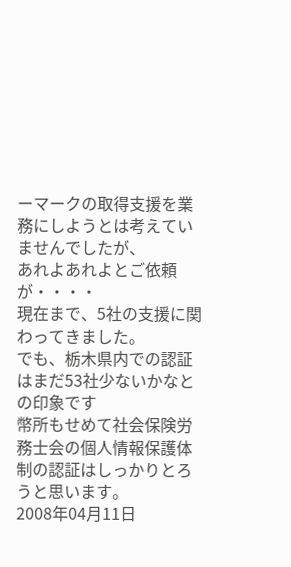ーマークの取得支援を業務にしようとは考えていませんでしたが、
あれよあれよとご依頼が・・・・
現在まで、5社の支援に関わってきました。
でも、栃木県内での認証はまだ53社少ないかなとの印象です
幣所もせめて社会保険労務士会の個人情報保護体制の認証はしっかりとろうと思います。
2008年04月11日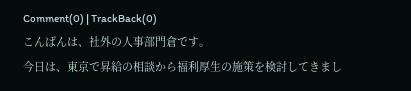Comment(0) | TrackBack(0)
こんばんは、社外の人事部門倉です。
今日は、東京で昇給の相談から福利厚生の施策を検討してきまし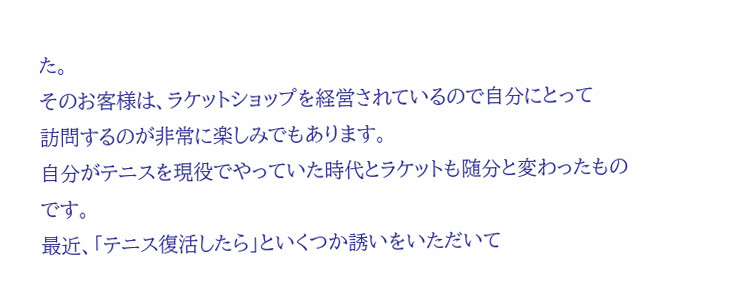た。
そのお客様は、ラケットショップを経営されているので自分にとって
訪問するのが非常に楽しみでもあります。
自分がテニスを現役でやっていた時代とラケットも随分と変わったものです。
最近、「テニス復活したら」といくつか誘いをいただいて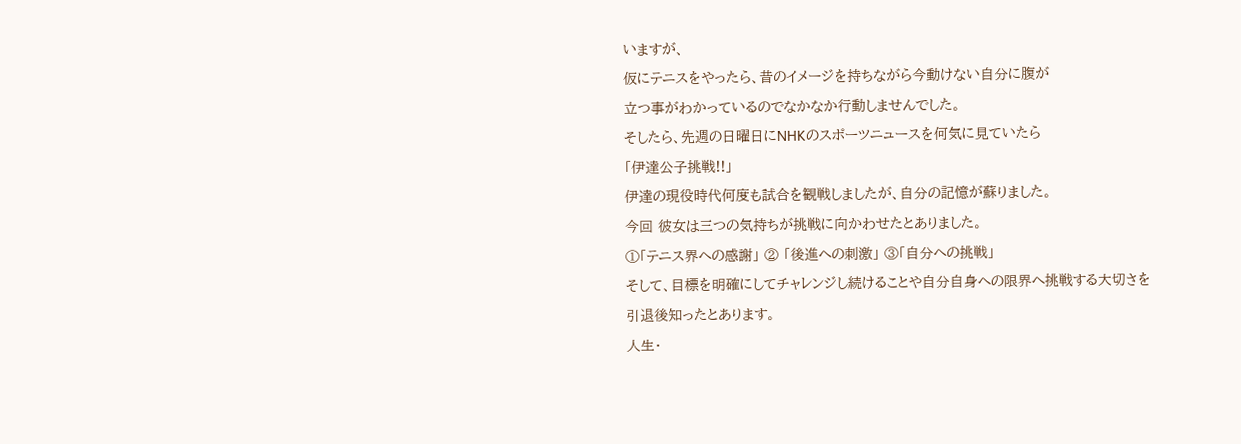いますが、
仮にテニスをやったら、昔のイメージを持ちながら今動けない自分に腹が
立つ事がわかっているのでなかなか行動しませんでした。
そしたら、先週の日曜日にNHKのスポーツニュースを何気に見ていたら
「伊達公子挑戦!!」
伊達の現役時代何度も試合を観戦しましたが、自分の記憶が蘇りました。
今回 彼女は三つの気持ちが挑戦に向かわせたとありました。
①「テニス界への感謝」 ② 「後進への刺激」 ③「自分への挑戦」
そして、目標を明確にしてチャレンジし続けることや自分自身への限界へ挑戦する大切さを
引退後知ったとあります。
人生・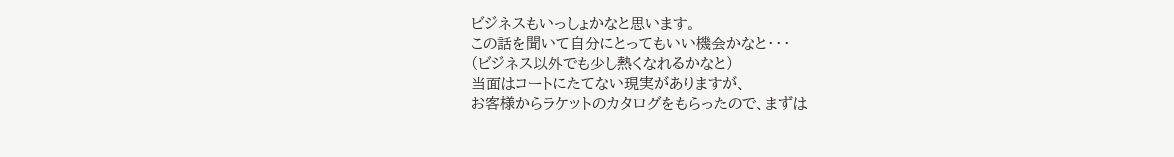ビジネスもいっしょかなと思います。
この話を聞いて自分にとってもいい機会かなと・・・
(ビジネス以外でも少し熱くなれるかなと)
当面はコートにたてない現実がありますが、
お客様からラケットのカタログをもらったので、まずは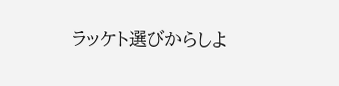ラッケト選びからしよ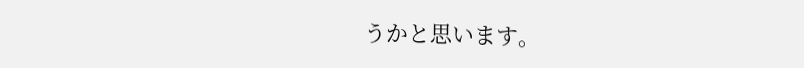うかと思います。